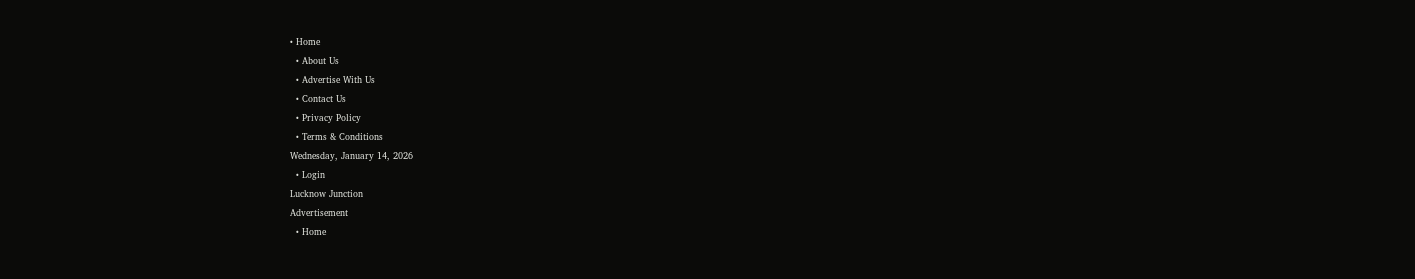• Home
  • About Us
  • Advertise With Us
  • Contact Us
  • Privacy Policy
  • Terms & Conditions
Wednesday, January 14, 2026
  • Login
Lucknow Junction
Advertisement
  • Home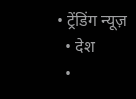• ट्रेंडिंग न्यूज़
  • देश
  •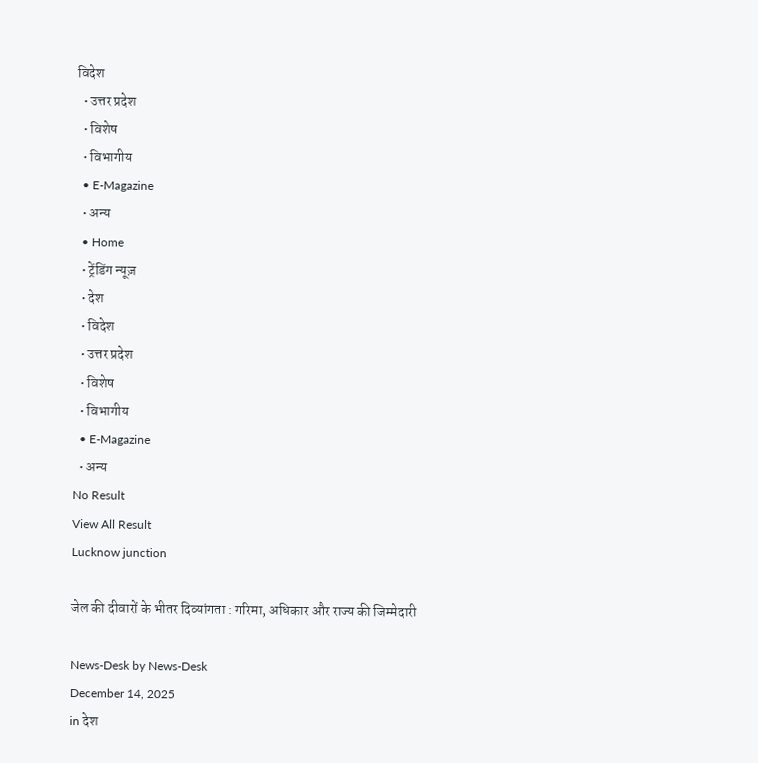विदेश
  • उत्तर प्रदेश
  • विशेष
  • विभागीय
  • E-Magazine
  • अन्य
  • Home
  • ट्रेंडिंग न्यूज़
  • देश
  • विदेश
  • उत्तर प्रदेश
  • विशेष
  • विभागीय
  • E-Magazine
  • अन्य
No Result
View All Result
Lucknow junction

जेल की दीवारों के भीतर दिव्यांगता : गरिमा, अधिकार और राज्य की जिम्मेदारी

News-Desk by News-Desk
December 14, 2025
in देश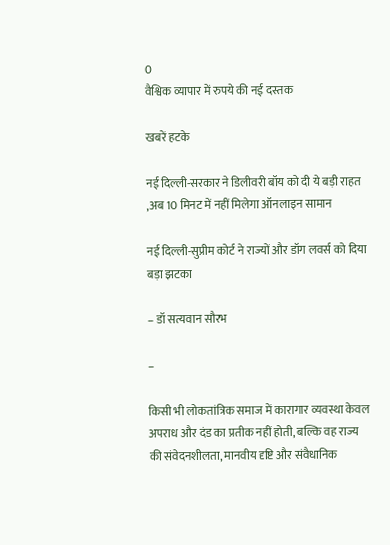0
वैश्विक व्यापार में रुपये की नई दस्तक

खबरें हटके

नई दिल्ली-सरकार ने डिलीवरी बॉय को दी ये बड़ी राहत ,अब 10 मिनट में नहीं मिलेगा ऑनलाइन सामान

नई दिल्ली-सुप्रीम कोर्ट ने राज्यों और डॉग लवर्स को दिया बड़ा झटका

– डॉ सत्यवान सौरभ

–

किसी भी लोकतांत्रिक समाज में कारागार व्यवस्था केवल अपराध और दंड का प्रतीक नहीं होती, बल्कि वह राज्य की संवेदनशीलता, मानवीय दृष्टि और संवैधानिक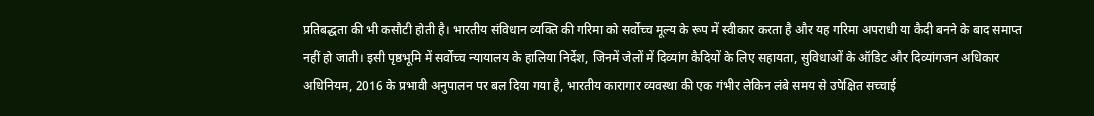प्रतिबद्धता की भी कसौटी होती है। भारतीय संविधान व्यक्ति की गरिमा को सर्वोच्च मूल्य के रूप में स्वीकार करता है और यह गरिमा अपराधी या कैदी बनने के बाद समाप्त नहीं हो जाती। इसी पृष्ठभूमि में सर्वोच्च न्यायालय के हालिया निर्देश, जिनमें जेलों में दिव्यांग कैदियों के लिए सहायता, सुविधाओं के ऑडिट और दिव्यांगजन अधिकार अधिनियम, 2016 के प्रभावी अनुपालन पर बल दिया गया है, भारतीय कारागार व्यवस्था की एक गंभीर लेकिन लंबे समय से उपेक्षित सच्चाई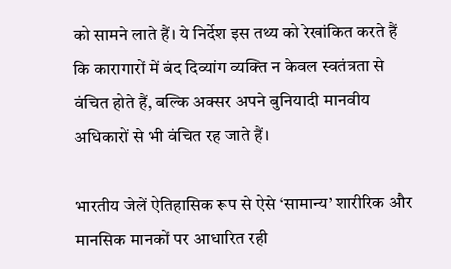को सामने लाते हैं। ये निर्देश इस तथ्य को रेखांकित करते हैं कि कारागारों में बंद दिव्यांग व्यक्ति न केवल स्वतंत्रता से वंचित होते हैं, बल्कि अक्सर अपने बुनियादी मानवीय अधिकारों से भी वंचित रह जाते हैं।

भारतीय जेलें ऐतिहासिक रूप से ऐसे ‘सामान्य’ शारीरिक और मानसिक मानकों पर आधारित रही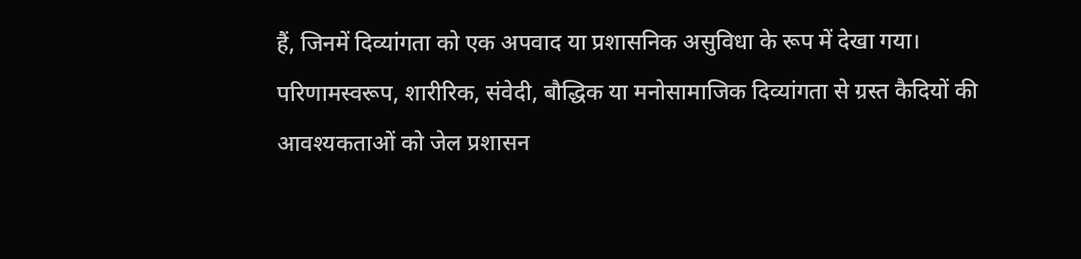हैं, जिनमें दिव्यांगता को एक अपवाद या प्रशासनिक असुविधा के रूप में देखा गया। परिणामस्वरूप, शारीरिक, संवेदी, बौद्धिक या मनोसामाजिक दिव्यांगता से ग्रस्त कैदियों की आवश्यकताओं को जेल प्रशासन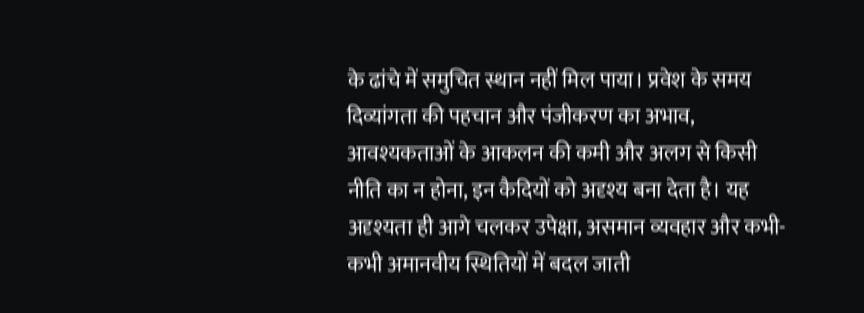के ढांचे में समुचित स्थान नहीं मिल पाया। प्रवेश के समय दिव्यांगता की पहचान और पंजीकरण का अभाव, आवश्यकताओं के आकलन की कमी और अलग से किसी नीति का न होना, इन कैदियों को अदृश्य बना देता है। यह अदृश्यता ही आगे चलकर उपेक्षा, असमान व्यवहार और कभी-कभी अमानवीय स्थितियों में बदल जाती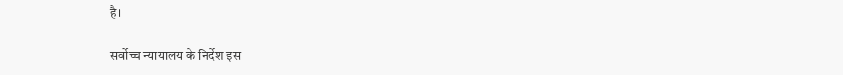है।

सर्वोच्च न्यायालय के निर्देश इस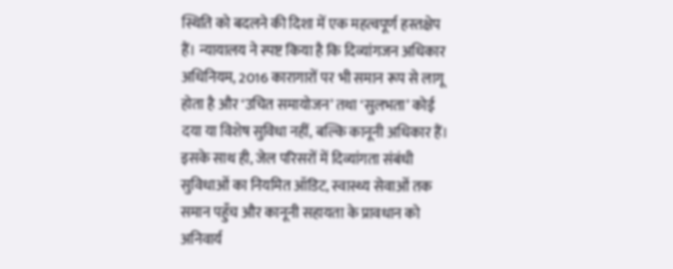स्थिति को बदलने की दिशा में एक महत्वपूर्ण हस्तक्षेप हैं। न्यायालय ने स्पष्ट किया है कि दिव्यांगजन अधिकार अधिनियम, 2016 कारागारों पर भी समान रूप से लागू होता है और ‘उचित समायोजन’ तथा ‘सुलभता’ कोई दया या विशेष सुविधा नहीं, बल्कि कानूनी अधिकार हैं। इसके साथ ही, जेल परिसरों में दिव्यांगता संबंधी सुविधाओं का नियमित ऑडिट, स्वास्थ्य सेवाओं तक समान पहुँच और कानूनी सहायता के प्रावधान को अनिवार्य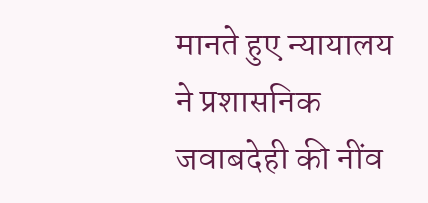मानते हुए न्यायालय ने प्रशासनिक जवाबदेही की नींव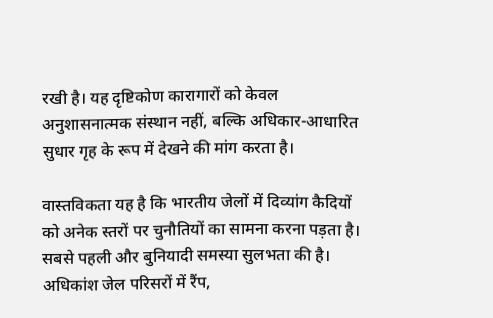रखी है। यह दृष्टिकोण कारागारों को केवल अनुशासनात्मक संस्थान नहीं, बल्कि अधिकार-आधारित सुधार गृह के रूप में देखने की मांग करता है।

वास्तविकता यह है कि भारतीय जेलों में दिव्यांग कैदियों को अनेक स्तरों पर चुनौतियों का सामना करना पड़ता है। सबसे पहली और बुनियादी समस्या सुलभता की है। अधिकांश जेल परिसरों में रैंप,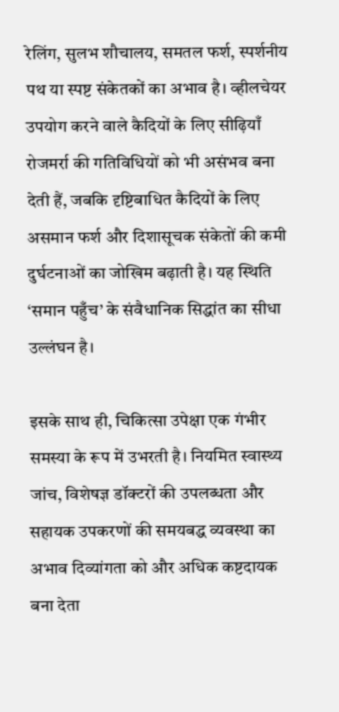रेलिंग, सुलभ शौचालय, समतल फर्श, स्पर्शनीय पथ या स्पष्ट संकेतकों का अभाव है। व्हीलचेयर उपयोग करने वाले कैदियों के लिए सीढ़ियाँ रोजमर्रा की गतिविधियों को भी असंभव बना देती हैं, जबकि दृष्टिबाधित कैदियों के लिए असमान फर्श और दिशासूचक संकेतों की कमी दुर्घटनाओं का जोखिम बढ़ाती है। यह स्थिति ‘समान पहुँच’ के संवैधानिक सिद्धांत का सीधा उल्लंघन है।

इसके साथ ही, चिकित्सा उपेक्षा एक गंभीर समस्या के रूप में उभरती है। नियमित स्वास्थ्य जांच, विशेषज्ञ डॉक्टरों की उपलब्धता और सहायक उपकरणों की समयबद्ध व्यवस्था का अभाव दिव्यांगता को और अधिक कष्टदायक बना देता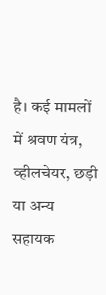है। कई मामलों में श्रवण यंत्र, व्हीलचेयर, छड़ी या अन्य सहायक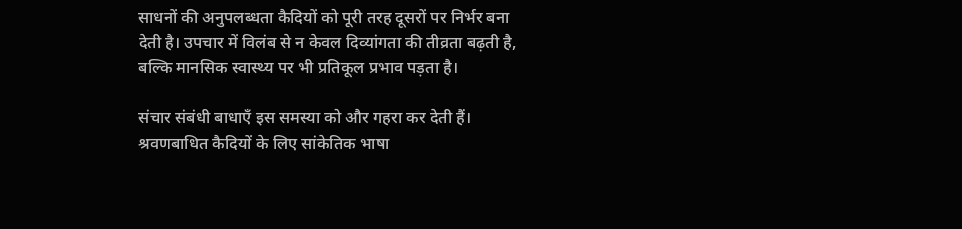साधनों की अनुपलब्धता कैदियों को पूरी तरह दूसरों पर निर्भर बना देती है। उपचार में विलंब से न केवल दिव्यांगता की तीव्रता बढ़ती है, बल्कि मानसिक स्वास्थ्य पर भी प्रतिकूल प्रभाव पड़ता है।

संचार संबंधी बाधाएँ इस समस्या को और गहरा कर देती हैं। श्रवणबाधित कैदियों के लिए सांकेतिक भाषा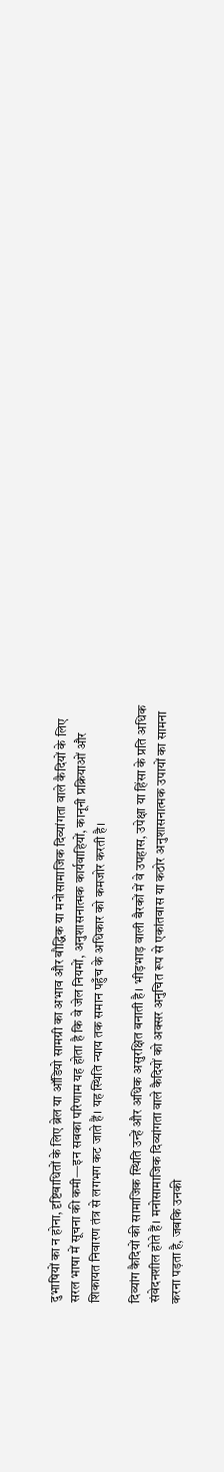दुभाषियों का न होना, दृष्टिबाधितों के लिए ब्रेल या ऑडियो सामग्री का अभाव और बौद्धिक या मनोसामाजिक दिव्यांगता वाले कैदियों के लिए सरल भाषा में सूचना की कमी—इन सबका परिणाम यह होता है कि वे जेल नियमों, अनुशासनात्मक कार्यवाहियों, कानूनी प्रक्रियाओं और शिकायत निवारण तंत्र से लगभग कट जाते हैं। यह स्थिति न्याय तक समान पहुँच के अधिकार को कमजोर करती है।

दिव्यांग कैदियों की सामाजिक स्थिति उन्हें और अधिक असुरक्षित बनाती है। भीड़भाड़ वाली बैरकों में वे उपहास, उपेक्षा या हिंसा के प्रति अधिक संवेदनशील होते हैं। मनोसामाजिक दिव्यांगता वाले कैदियों को अक्सर अनुचित रूप से एकांतवास या कठोर अनुशासनात्मक उपायों का सामना करना पड़ता है, जबकि उनकी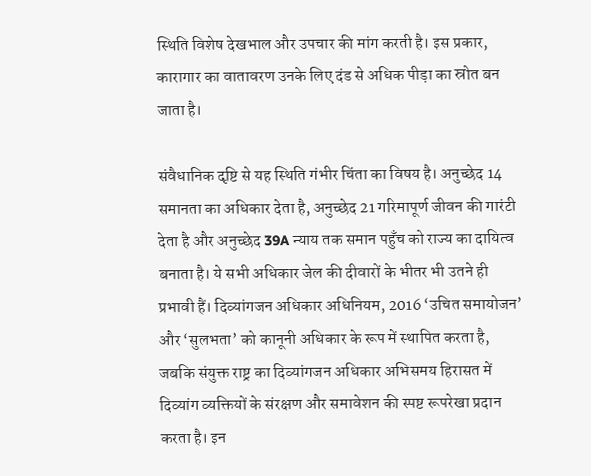स्थिति विशेष देखभाल और उपचार की मांग करती है। इस प्रकार, कारागार का वातावरण उनके लिए दंड से अधिक पीड़ा का स्रोत बन जाता है।

संवैधानिक दृष्टि से यह स्थिति गंभीर चिंता का विषय है। अनुच्छेद 14 समानता का अधिकार देता है, अनुच्छेद 21 गरिमापूर्ण जीवन की गारंटी देता है और अनुच्छेद 39A न्याय तक समान पहुँच को राज्य का दायित्व बनाता है। ये सभी अधिकार जेल की दीवारों के भीतर भी उतने ही प्रभावी हैं। दिव्यांगजन अधिकार अधिनियम, 2016 ‘उचित समायोजन’ और ‘सुलभता’ को कानूनी अधिकार के रूप में स्थापित करता है, जबकि संयुक्त राष्ट्र का दिव्यांगजन अधिकार अभिसमय हिरासत में दिव्यांग व्यक्तियों के संरक्षण और समावेशन की स्पष्ट रूपरेखा प्रदान करता है। इन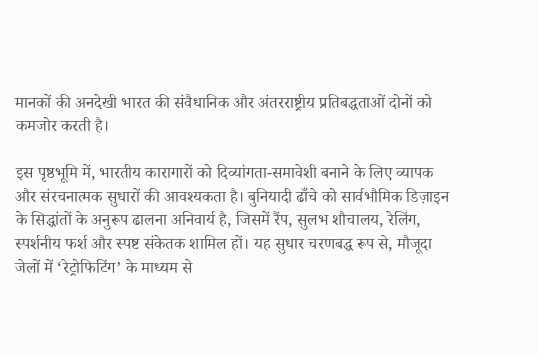मानकों की अनदेखी भारत की संवैधानिक और अंतरराष्ट्रीय प्रतिबद्धताओं दोनों को कमजोर करती है।

इस पृष्ठभूमि में, भारतीय कारागारों को दिव्यांगता-समावेशी बनाने के लिए व्यापक और संरचनात्मक सुधारों की आवश्यकता है। बुनियादी ढाँचे को सार्वभौमिक डिज़ाइन के सिद्धांतों के अनुरूप ढालना अनिवार्य है, जिसमें रैंप, सुलभ शौचालय, रेलिंग, स्पर्शनीय फर्श और स्पष्ट संकेतक शामिल हों। यह सुधार चरणबद्ध रूप से, मौजूदा जेलों में ‘रेट्रोफिटिंग’ के माध्यम से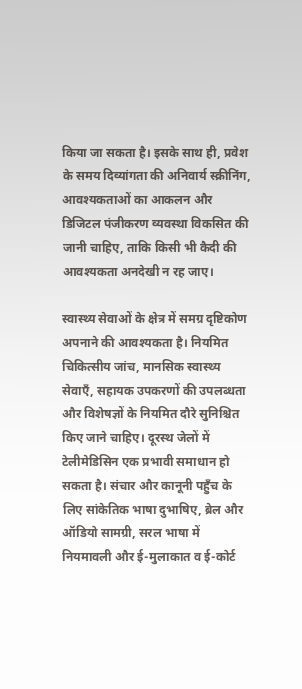किया जा सकता है। इसके साथ ही, प्रवेश के समय दिव्यांगता की अनिवार्य स्क्रीनिंग, आवश्यकताओं का आकलन और डिजिटल पंजीकरण व्यवस्था विकसित की जानी चाहिए, ताकि किसी भी कैदी की आवश्यकता अनदेखी न रह जाए।

स्वास्थ्य सेवाओं के क्षेत्र में समग्र दृष्टिकोण अपनाने की आवश्यकता है। नियमित चिकित्सीय जांच, मानसिक स्वास्थ्य सेवाएँ, सहायक उपकरणों की उपलब्धता और विशेषज्ञों के नियमित दौरे सुनिश्चित किए जाने चाहिए। दूरस्थ जेलों में टेलीमेडिसिन एक प्रभावी समाधान हो सकता है। संचार और कानूनी पहुँच के लिए सांकेतिक भाषा दुभाषिए, ब्रेल और ऑडियो सामग्री, सरल भाषा में नियमावली और ई-मुलाकात व ई-कोर्ट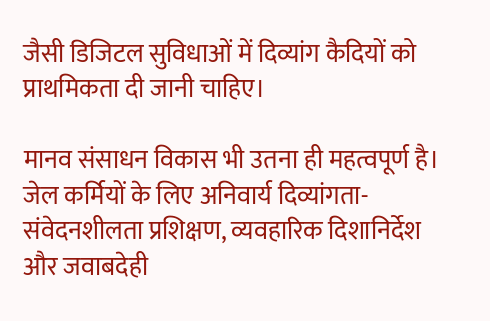जैसी डिजिटल सुविधाओं में दिव्यांग कैदियों को प्राथमिकता दी जानी चाहिए।

मानव संसाधन विकास भी उतना ही महत्वपूर्ण है। जेल कर्मियों के लिए अनिवार्य दिव्यांगता-संवेदनशीलता प्रशिक्षण, व्यवहारिक दिशानिर्देश और जवाबदेही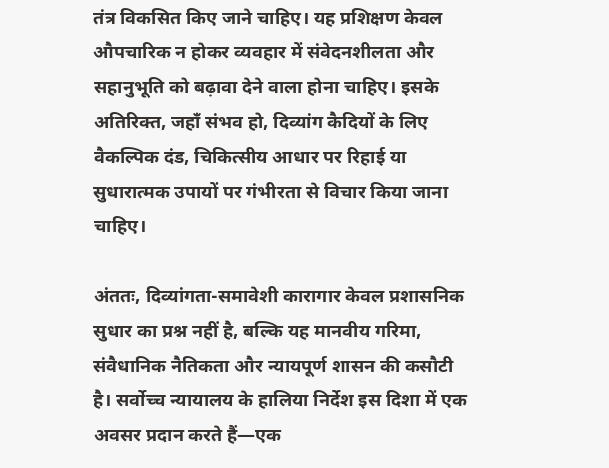तंत्र विकसित किए जाने चाहिए। यह प्रशिक्षण केवल औपचारिक न होकर व्यवहार में संवेदनशीलता और सहानुभूति को बढ़ावा देने वाला होना चाहिए। इसके अतिरिक्त, जहाँ संभव हो, दिव्यांग कैदियों के लिए वैकल्पिक दंड, चिकित्सीय आधार पर रिहाई या सुधारात्मक उपायों पर गंभीरता से विचार किया जाना चाहिए।

अंततः, दिव्यांगता-समावेशी कारागार केवल प्रशासनिक सुधार का प्रश्न नहीं है, बल्कि यह मानवीय गरिमा, संवैधानिक नैतिकता और न्यायपूर्ण शासन की कसौटी है। सर्वोच्च न्यायालय के हालिया निर्देश इस दिशा में एक अवसर प्रदान करते हैं—एक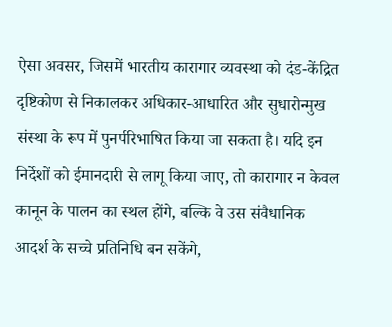ऐसा अवसर, जिसमें भारतीय कारागार व्यवस्था को दंड-केंद्रित दृष्टिकोण से निकालकर अधिकार-आधारित और सुधारोन्मुख संस्था के रूप में पुनर्परिभाषित किया जा सकता है। यदि इन निर्देशों को ईमानदारी से लागू किया जाए, तो कारागार न केवल कानून के पालन का स्थल होंगे, बल्कि वे उस संवैधानिक आदर्श के सच्चे प्रतिनिधि बन सकेंगे,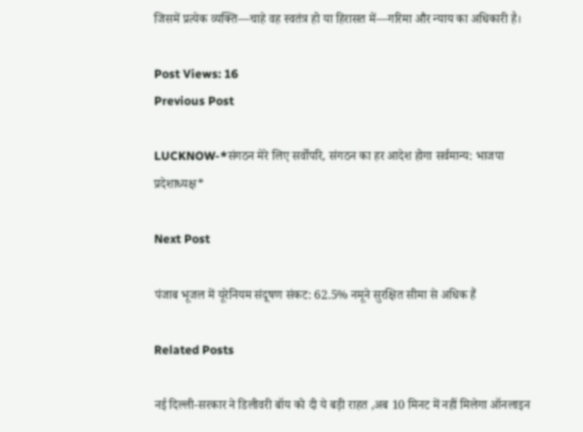जिसमें प्रत्येक व्यक्ति—चाहे वह स्वतंत्र हो या हिरासत में—गरिमा और न्याय का अधिकारी है।

Post Views: 16
Previous Post

LUCKNOW-*संगठन मेरे लिए सर्वोपरि, संगठन का हर आदेश होगा सर्वमान्य: भाजपा प्रदेशाध्यक्ष*

Next Post

पंजाब भूजल में यूरेनियम संदूषण संकट: 62.5% नमूने सुरक्षित सीमा से अधिक हैं

Related Posts

नई दिल्ली-सरकार ने डिलीवरी बॉय को दी ये बड़ी राहत ,अब 10 मिनट में नहीं मिलेगा ऑनलाइन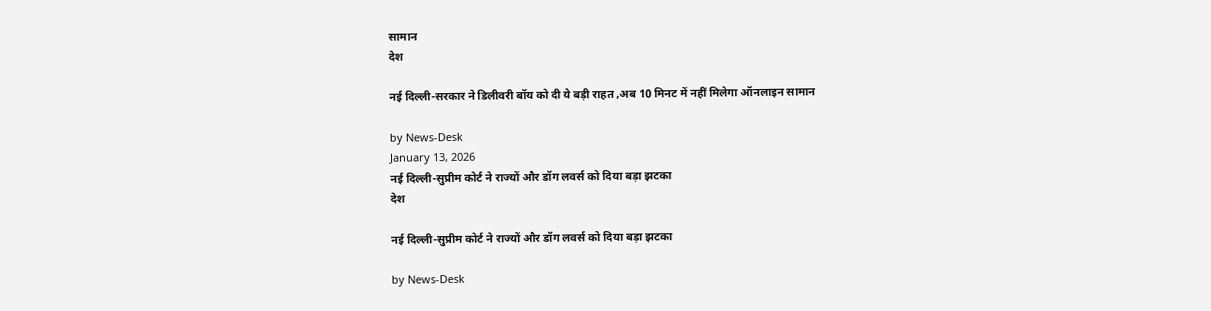सामान
देश

नई दिल्ली-सरकार ने डिलीवरी बॉय को दी ये बड़ी राहत ,अब 10 मिनट में नहीं मिलेगा ऑनलाइन सामान

by News-Desk
January 13, 2026
नई दिल्ली-सुप्रीम कोर्ट ने राज्यों और डॉग लवर्स को दिया बड़ा झटका
देश

नई दिल्ली-सुप्रीम कोर्ट ने राज्यों और डॉग लवर्स को दिया बड़ा झटका

by News-Desk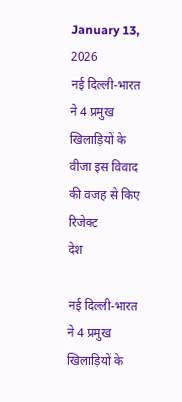January 13, 2026
नई दिल्ली-भारत ने 4 प्रमुख खिलाड़ियों के वीजा इस विवाद की वजह से किए रिजेक्ट
देश

नई दिल्ली-भारत ने 4 प्रमुख खिलाड़ियों के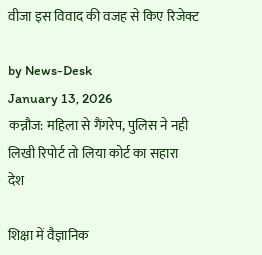वीजा इस विवाद की वजह से किए रिजेक्ट

by News-Desk
January 13, 2026
कन्नौज: महिला से गैंगरेप, पुलिस ने नही लिखी रिपोर्ट तो लिया कोर्ट का सहारा
देश

शिक्षा में वैज्ञानिक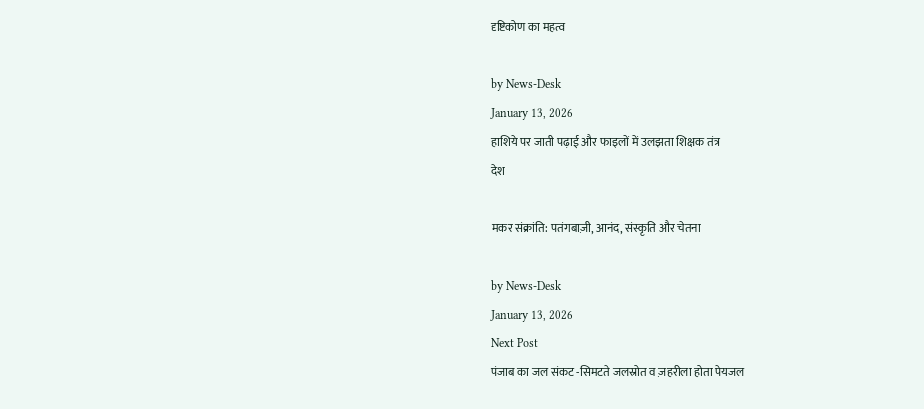दृष्टिकोण का महत्व

by News-Desk
January 13, 2026
हाशिये पर जाती पढ़ाई और फाइलों में उलझता शिक्षक तंत्र
देश

मकर संक्रांति: पतंगबाज़ी, आनंद, संस्कृति और चेतना

by News-Desk
January 13, 2026
Next Post
पंजाब का जल संकट -सिमटते जलस्रोत व ज़हरीला होता पेयजल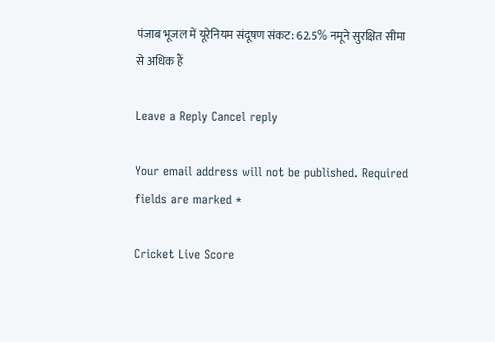पंजाब भूजल में यूरेनियम संदूषण संकट: 62.5% नमूने सुरक्षित सीमा से अधिक हैं

Leave a Reply Cancel reply

Your email address will not be published. Required fields are marked *

Cricket Live Score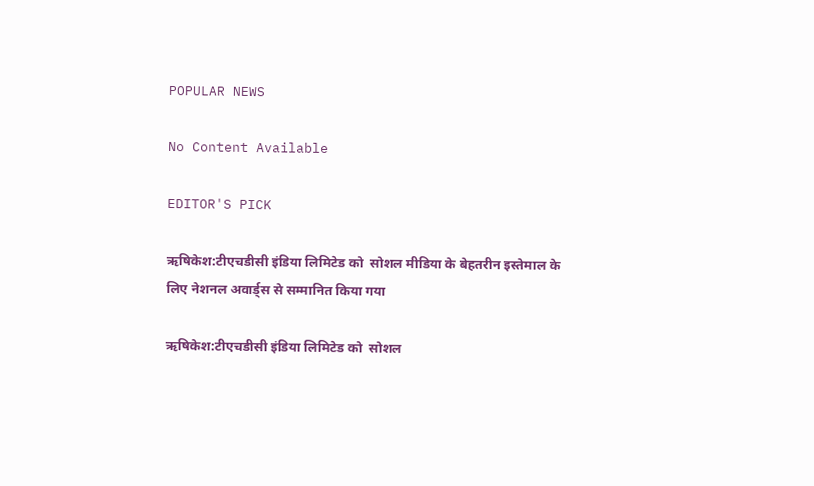POPULAR NEWS

No Content Available

EDITOR'S PICK

ऋषिकेश:टीएचडीसी इंडिया लिमिटेड को  सोशल मीडिया के बेहतरीन इस्तेमाल के लिए नेशनल अवार्ड्स से सम्मानित किया गया

ऋषिकेश:टीएचडीसी इंडिया लिमिटेड को  सोशल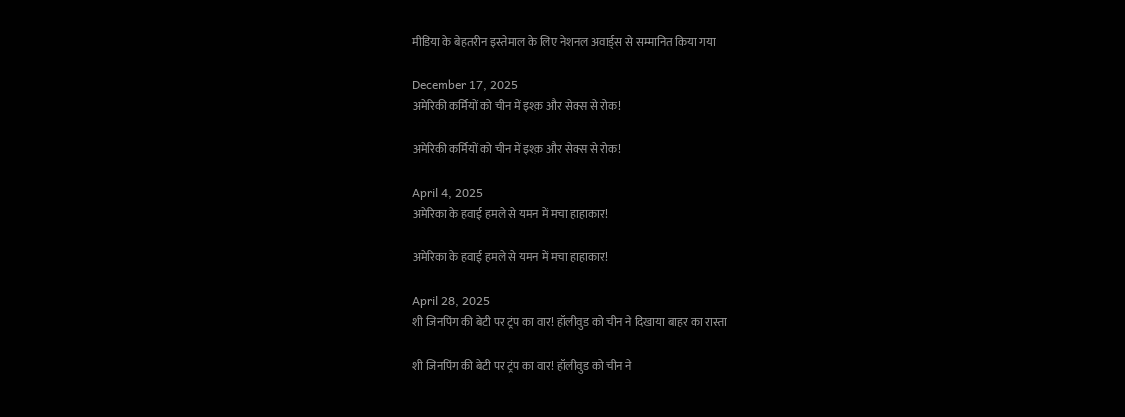मीडिया के बेहतरीन इस्तेमाल के लिए नेशनल अवार्ड्स से सम्मानित किया गया

December 17, 2025
अमेरिकी कर्मियों को चीन में इश्क़ और सेक्स से रोक!

अमेरिकी कर्मियों को चीन में इश्क़ और सेक्स से रोक!

April 4, 2025
अमेरिका के हवाई हमले से यमन में मचा हाहाकार!

अमेरिका के हवाई हमले से यमन में मचा हाहाकार!

April 28, 2025
शी जिनपिंग की बेटी पर ट्रंप का वार! हॉलीवुड को चीन ने दिखाया बाहर का रास्ता

शी जिनपिंग की बेटी पर ट्रंप का वार! हॉलीवुड को चीन ने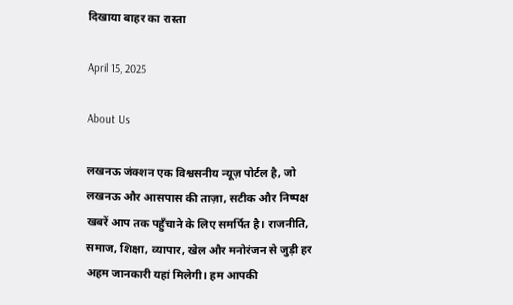दिखाया बाहर का रास्ता

April 15, 2025

About Us

लखनऊ जंक्शन एक विश्वसनीय न्यूज़ पोर्टल है, जो लखनऊ और आसपास की ताज़ा, सटीक और निष्पक्ष खबरें आप तक पहुँचाने के लिए समर्पित है। राजनीति, समाज, शिक्षा, व्यापार, खेल और मनोरंजन से जुड़ी हर अहम जानकारी यहां मिलेगी। हम आपकी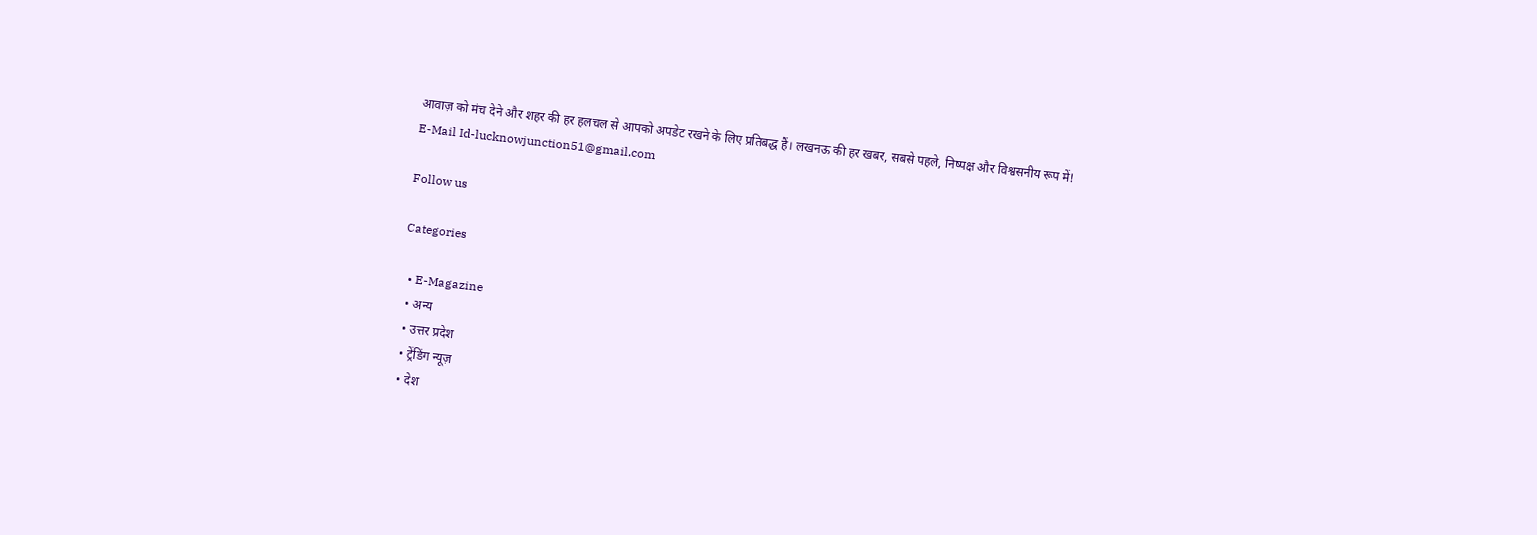आवाज़ को मंच देने और शहर की हर हलचल से आपको अपडेट रखने के लिए प्रतिबद्ध हैं। लखनऊ की हर खबर, सबसे पहले, निष्पक्ष और विश्वसनीय रूप में!
E-Mail Id-lucknowjunction51@gmail.com

Follow us

Categories

  • E-Magazine
  • अन्य
  • उत्तर प्रदेश
  • ट्रेंडिंग न्यूज़
  • देश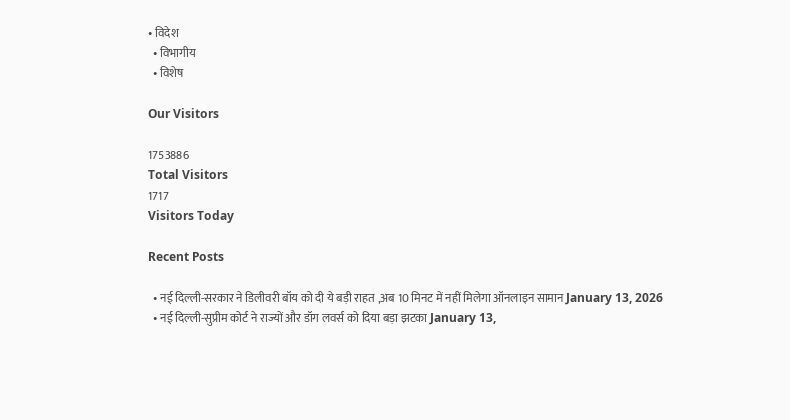• विदेश
  • विभागीय
  • विशेष

Our Visitors

1753886
Total Visitors
1717
Visitors Today

Recent Posts

  • नई दिल्ली-सरकार ने डिलीवरी बॉय को दी ये बड़ी राहत ,अब 10 मिनट में नहीं मिलेगा ऑनलाइन सामान January 13, 2026
  • नई दिल्ली-सुप्रीम कोर्ट ने राज्यों और डॉग लवर्स को दिया बड़ा झटका January 13,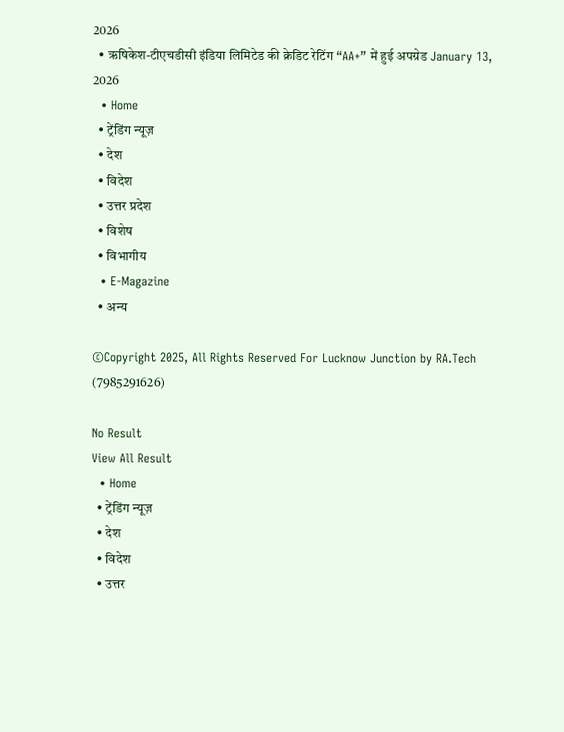2026
  • ऋषिकेश-टीएचडीसी इंडिया लिमिटेड की क्रेडिट रेटिंग “AA+” में हुई अपग्रेड January 13, 2026
  • Home
  • ट्रेंडिंग न्यूज़
  • देश
  • विदेश
  • उत्तर प्रदेश
  • विशेष
  • विभागीय
  • E-Magazine
  • अन्य

©Copyright 2025, All Rights Reserved For Lucknow Junction by RA.Tech (7985291626)

No Result
View All Result
  • Home
  • ट्रेंडिंग न्यूज़
  • देश
  • विदेश
  • उत्तर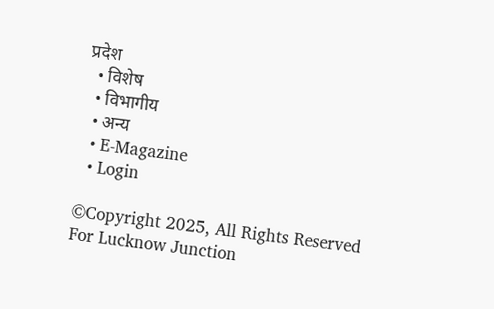प्रदेश
  • विशेष
  • विभागीय
  • अन्य
  • E-Magazine
  • Login

©Copyright 2025, All Rights Reserved For Lucknow Junction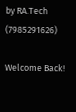by RA.Tech (7985291626)

Welcome Back!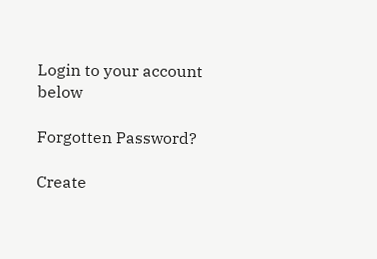Login to your account below

Forgotten Password?

Create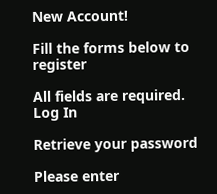New Account!

Fill the forms below to register

All fields are required. Log In

Retrieve your password

Please enter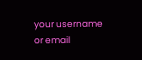your username or email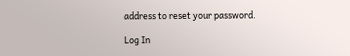address to reset your password.

Log In